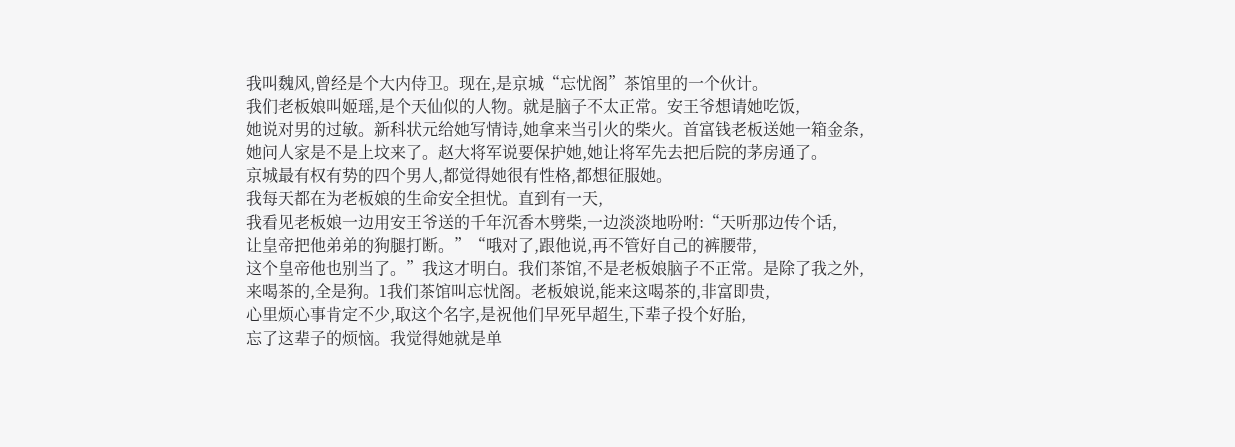我叫魏风,曾经是个大内侍卫。现在,是京城“忘忧阁”茶馆里的一个伙计。
我们老板娘叫姬瑶,是个天仙似的人物。就是脑子不太正常。安王爷想请她吃饭,
她说对男的过敏。新科状元给她写情诗,她拿来当引火的柴火。首富钱老板送她一箱金条,
她问人家是不是上坟来了。赵大将军说要保护她,她让将军先去把后院的茅房通了。
京城最有权有势的四个男人,都觉得她很有性格,都想征服她。
我每天都在为老板娘的生命安全担忧。直到有一天,
我看见老板娘一边用安王爷送的千年沉香木劈柴,一边淡淡地吩咐:“天听那边传个话,
让皇帝把他弟弟的狗腿打断。”“哦对了,跟他说,再不管好自己的裤腰带,
这个皇帝他也别当了。”我这才明白。我们茶馆,不是老板娘脑子不正常。是除了我之外,
来喝茶的,全是狗。1我们茶馆叫忘忧阁。老板娘说,能来这喝茶的,非富即贵,
心里烦心事肯定不少,取这个名字,是祝他们早死早超生,下辈子投个好胎,
忘了这辈子的烦恼。我觉得她就是单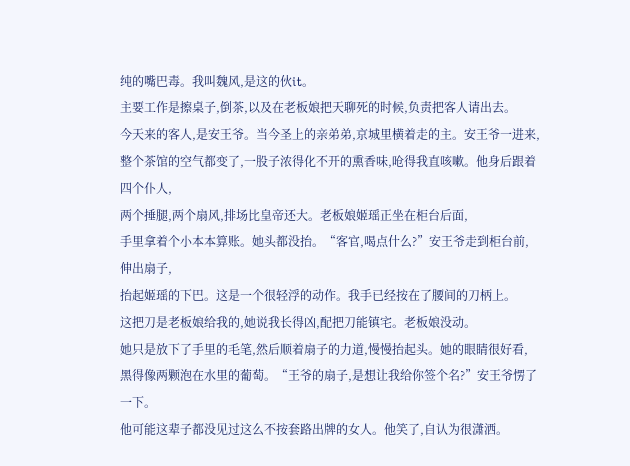纯的嘴巴毒。我叫魏风,是这的伙it。
主要工作是擦桌子,倒茶,以及在老板娘把天聊死的时候,负责把客人请出去。
今天来的客人,是安王爷。当今圣上的亲弟弟,京城里横着走的主。安王爷一进来,
整个茶馆的空气都变了,一股子浓得化不开的熏香味,呛得我直咳嗽。他身后跟着四个仆人,
两个捶腿,两个扇风,排场比皇帝还大。老板娘姬瑶正坐在柜台后面,
手里拿着个小本本算账。她头都没抬。“客官,喝点什么?”安王爷走到柜台前,伸出扇子,
抬起姬瑶的下巴。这是一个很轻浮的动作。我手已经按在了腰间的刀柄上。
这把刀是老板娘给我的,她说我长得凶,配把刀能镇宅。老板娘没动。
她只是放下了手里的毛笔,然后顺着扇子的力道,慢慢抬起头。她的眼睛很好看,
黑得像两颗泡在水里的葡萄。“王爷的扇子,是想让我给你签个名?”安王爷愣了一下。
他可能这辈子都没见过这么不按套路出牌的女人。他笑了,自认为很潇洒。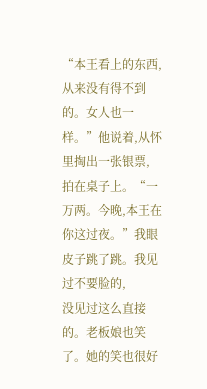“本王看上的东西,从来没有得不到的。女人也一样。”他说着,从怀里掏出一张银票,
拍在桌子上。“一万两。今晚,本王在你这过夜。”我眼皮子跳了跳。我见过不要脸的,
没见过这么直接的。老板娘也笑了。她的笑也很好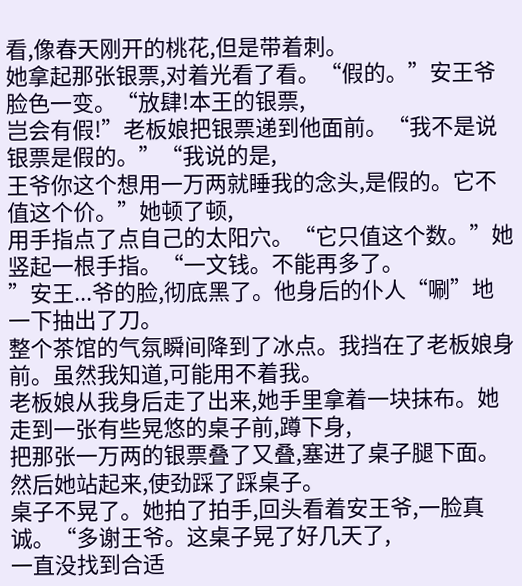看,像春天刚开的桃花,但是带着刺。
她拿起那张银票,对着光看了看。“假的。”安王爷脸色一变。“放肆!本王的银票,
岂会有假!”老板娘把银票递到他面前。“我不是说银票是假的。”“我说的是,
王爷你这个想用一万两就睡我的念头,是假的。它不值这个价。”她顿了顿,
用手指点了点自己的太阳穴。“它只值这个数。”她竖起一根手指。“一文钱。不能再多了。
”安王...爷的脸,彻底黑了。他身后的仆人“唰”地一下抽出了刀。
整个茶馆的气氛瞬间降到了冰点。我挡在了老板娘身前。虽然我知道,可能用不着我。
老板娘从我身后走了出来,她手里拿着一块抹布。她走到一张有些晃悠的桌子前,蹲下身,
把那张一万两的银票叠了又叠,塞进了桌子腿下面。然后她站起来,使劲踩了踩桌子。
桌子不晃了。她拍了拍手,回头看着安王爷,一脸真诚。“多谢王爷。这桌子晃了好几天了,
一直没找到合适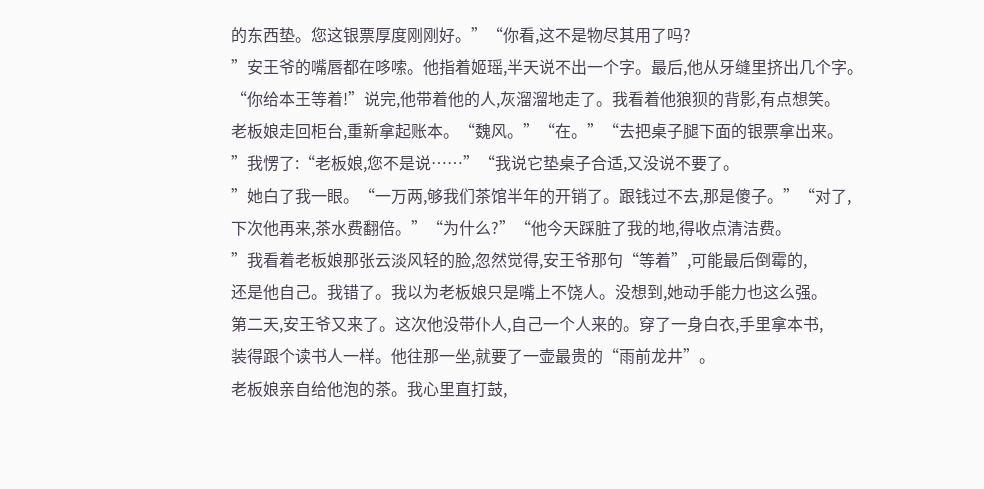的东西垫。您这银票厚度刚刚好。”“你看,这不是物尽其用了吗?
”安王爷的嘴唇都在哆嗦。他指着姬瑶,半天说不出一个字。最后,他从牙缝里挤出几个字。
“你给本王等着!”说完,他带着他的人,灰溜溜地走了。我看着他狼狈的背影,有点想笑。
老板娘走回柜台,重新拿起账本。“魏风。”“在。”“去把桌子腿下面的银票拿出来。
”我愣了:“老板娘,您不是说……”“我说它垫桌子合适,又没说不要了。
”她白了我一眼。“一万两,够我们茶馆半年的开销了。跟钱过不去,那是傻子。”“对了,
下次他再来,茶水费翻倍。”“为什么?”“他今天踩脏了我的地,得收点清洁费。
”我看着老板娘那张云淡风轻的脸,忽然觉得,安王爷那句“等着”,可能最后倒霉的,
还是他自己。我错了。我以为老板娘只是嘴上不饶人。没想到,她动手能力也这么强。
第二天,安王爷又来了。这次他没带仆人,自己一个人来的。穿了一身白衣,手里拿本书,
装得跟个读书人一样。他往那一坐,就要了一壶最贵的“雨前龙井”。
老板娘亲自给他泡的茶。我心里直打鼓,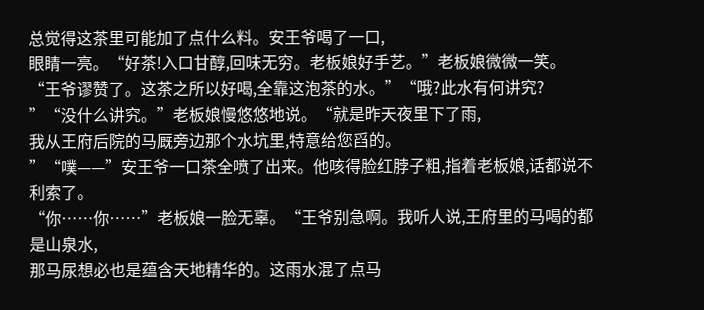总觉得这茶里可能加了点什么料。安王爷喝了一口,
眼睛一亮。“好茶!入口甘醇,回味无穷。老板娘好手艺。”老板娘微微一笑。
“王爷谬赞了。这茶之所以好喝,全靠这泡茶的水。”“哦?此水有何讲究?
”“没什么讲究。”老板娘慢悠悠地说。“就是昨天夜里下了雨,
我从王府后院的马厩旁边那个水坑里,特意给您舀的。
”“噗——”安王爷一口茶全喷了出来。他咳得脸红脖子粗,指着老板娘,话都说不利索了。
“你……你……”老板娘一脸无辜。“王爷别急啊。我听人说,王府里的马喝的都是山泉水,
那马尿想必也是蕴含天地精华的。这雨水混了点马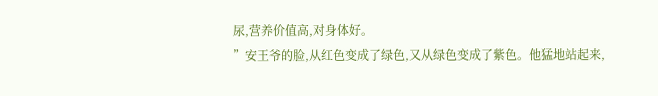尿,营养价值高,对身体好。
”安王爷的脸,从红色变成了绿色,又从绿色变成了紫色。他猛地站起来,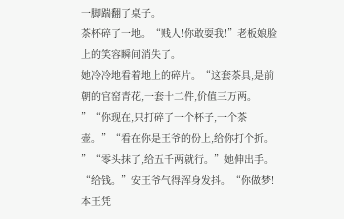一脚踹翻了桌子。
茶杯碎了一地。“贱人!你敢耍我!”老板娘脸上的笑容瞬间消失了。
她冷冷地看着地上的碎片。“这套茶具,是前朝的官窑青花,一套十二件,价值三万两。
”“你现在,只打碎了一个杯子,一个茶壶。”“看在你是王爷的份上,给你打个折。
”“零头抹了,给五千两就行。”她伸出手。“给钱。”安王爷气得浑身发抖。“你做梦!
本王凭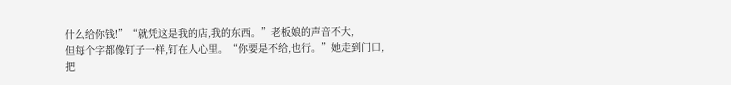什么给你钱!”“就凭这是我的店,我的东西。”老板娘的声音不大,
但每个字都像钉子一样,钉在人心里。“你要是不给,也行。”她走到门口,
把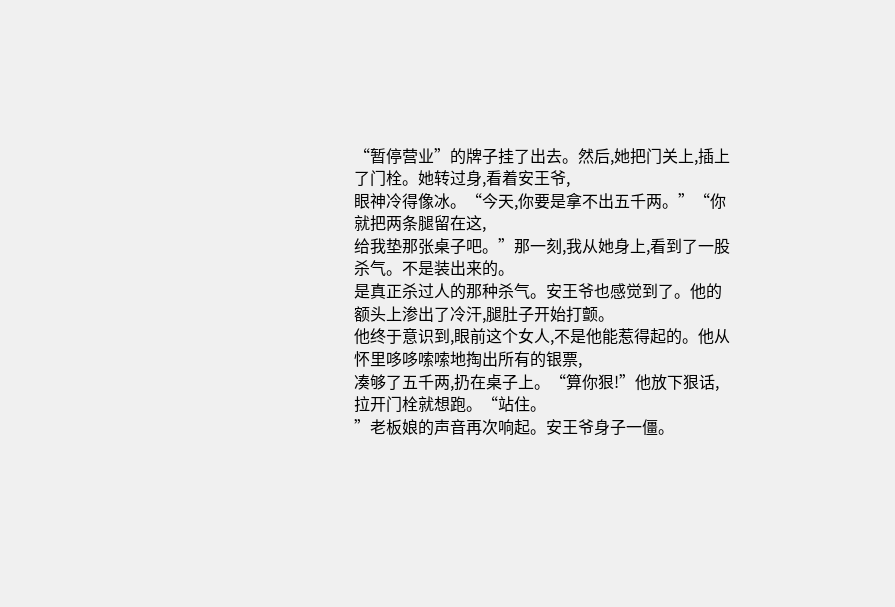“暂停营业”的牌子挂了出去。然后,她把门关上,插上了门栓。她转过身,看着安王爷,
眼神冷得像冰。“今天,你要是拿不出五千两。”“你就把两条腿留在这,
给我垫那张桌子吧。”那一刻,我从她身上,看到了一股杀气。不是装出来的。
是真正杀过人的那种杀气。安王爷也感觉到了。他的额头上渗出了冷汗,腿肚子开始打颤。
他终于意识到,眼前这个女人,不是他能惹得起的。他从怀里哆哆嗦嗦地掏出所有的银票,
凑够了五千两,扔在桌子上。“算你狠!”他放下狠话,拉开门栓就想跑。“站住。
”老板娘的声音再次响起。安王爷身子一僵。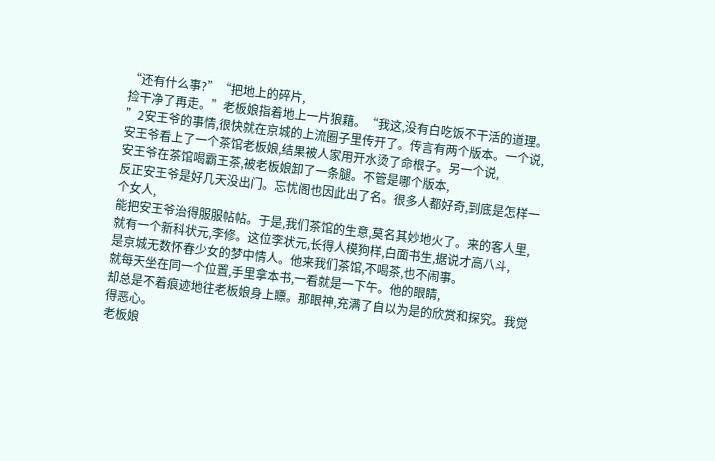“还有什么事?”“把地上的碎片,
捡干净了再走。”老板娘指着地上一片狼藉。“我这,没有白吃饭不干活的道理。
”2安王爷的事情,很快就在京城的上流圈子里传开了。传言有两个版本。一个说,
安王爷看上了一个茶馆老板娘,结果被人家用开水烫了命根子。另一个说,
安王爷在茶馆喝霸王茶,被老板娘卸了一条腿。不管是哪个版本,
反正安王爷是好几天没出门。忘忧阁也因此出了名。很多人都好奇,到底是怎样一个女人,
能把安王爷治得服服帖帖。于是,我们茶馆的生意,莫名其妙地火了。来的客人里,
就有一个新科状元,李修。这位李状元,长得人模狗样,白面书生,据说才高八斗,
是京城无数怀春少女的梦中情人。他来我们茶馆,不喝茶,也不闹事。
就每天坐在同一个位置,手里拿本书,一看就是一下午。他的眼睛,
却总是不着痕迹地往老板娘身上瞟。那眼神,充满了自以为是的欣赏和探究。我觉得恶心。
老板娘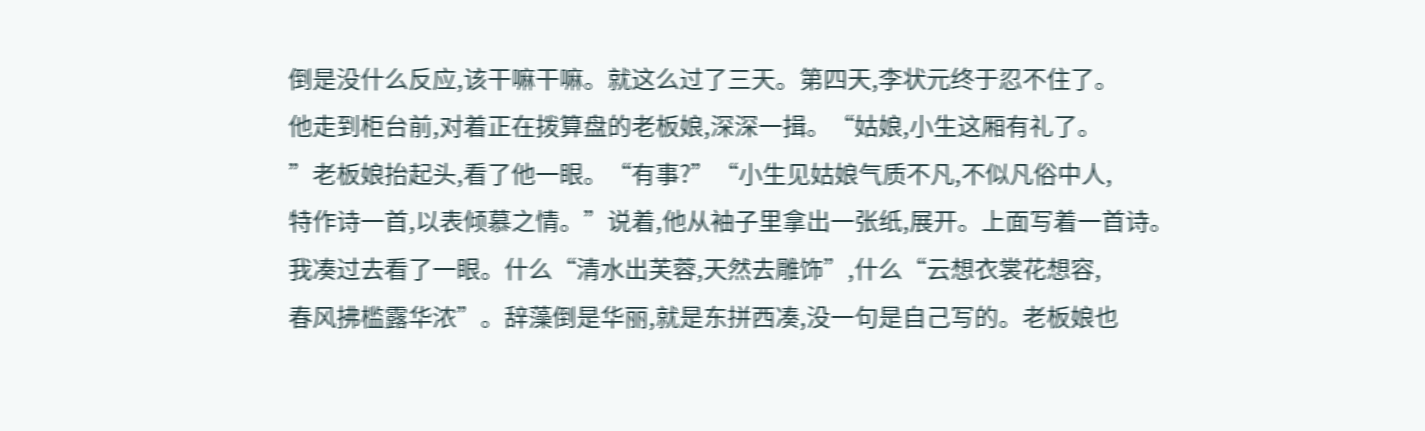倒是没什么反应,该干嘛干嘛。就这么过了三天。第四天,李状元终于忍不住了。
他走到柜台前,对着正在拨算盘的老板娘,深深一揖。“姑娘,小生这厢有礼了。
”老板娘抬起头,看了他一眼。“有事?”“小生见姑娘气质不凡,不似凡俗中人,
特作诗一首,以表倾慕之情。”说着,他从袖子里拿出一张纸,展开。上面写着一首诗。
我凑过去看了一眼。什么“清水出芙蓉,天然去雕饰”,什么“云想衣裳花想容,
春风拂槛露华浓”。辞藻倒是华丽,就是东拼西凑,没一句是自己写的。老板娘也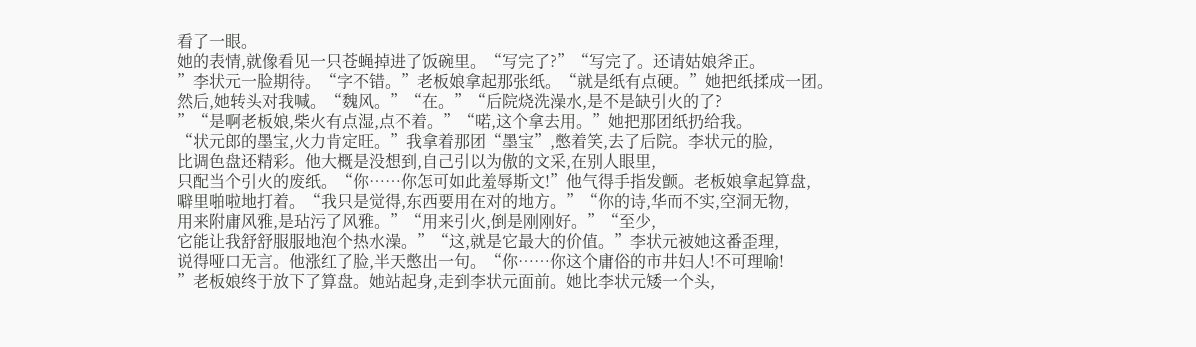看了一眼。
她的表情,就像看见一只苍蝇掉进了饭碗里。“写完了?”“写完了。还请姑娘斧正。
”李状元一脸期待。“字不错。”老板娘拿起那张纸。“就是纸有点硬。”她把纸揉成一团。
然后,她转头对我喊。“魏风。”“在。”“后院烧洗澡水,是不是缺引火的了?
”“是啊老板娘,柴火有点湿,点不着。”“喏,这个拿去用。”她把那团纸扔给我。
“状元郎的墨宝,火力肯定旺。”我拿着那团“墨宝”,憋着笑,去了后院。李状元的脸,
比调色盘还精彩。他大概是没想到,自己引以为傲的文采,在别人眼里,
只配当个引火的废纸。“你……你怎可如此羞辱斯文!”他气得手指发颤。老板娘拿起算盘,
噼里啪啦地打着。“我只是觉得,东西要用在对的地方。”“你的诗,华而不实,空洞无物,
用来附庸风雅,是玷污了风雅。”“用来引火,倒是刚刚好。”“至少,
它能让我舒舒服服地泡个热水澡。”“这,就是它最大的价值。”李状元被她这番歪理,
说得哑口无言。他涨红了脸,半天憋出一句。“你……你这个庸俗的市井妇人!不可理喻!
”老板娘终于放下了算盘。她站起身,走到李状元面前。她比李状元矮一个头,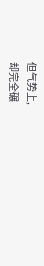但气势上,
却完全碾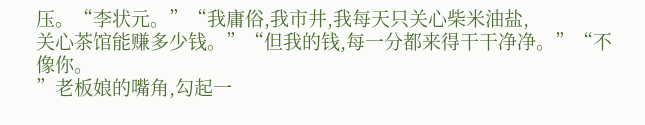压。“李状元。”“我庸俗,我市井,我每天只关心柴米油盐,
关心茶馆能赚多少钱。”“但我的钱,每一分都来得干干净净。”“不像你。
”老板娘的嘴角,勾起一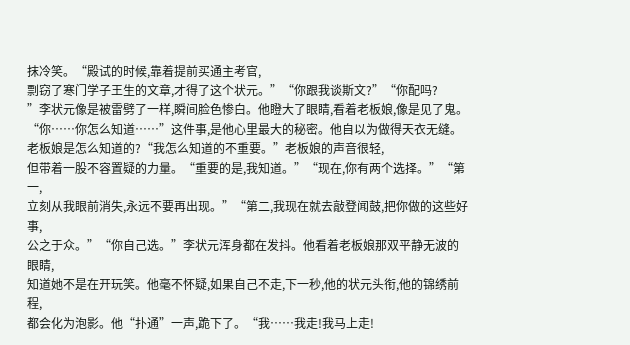抹冷笑。“殿试的时候,靠着提前买通主考官,
剽窃了寒门学子王生的文章,才得了这个状元。”“你跟我谈斯文?”“你配吗?
”李状元像是被雷劈了一样,瞬间脸色惨白。他瞪大了眼睛,看着老板娘,像是见了鬼。
“你……你怎么知道……”这件事,是他心里最大的秘密。他自以为做得天衣无缝。
老板娘是怎么知道的?“我怎么知道的不重要。”老板娘的声音很轻,
但带着一股不容置疑的力量。“重要的是,我知道。”“现在,你有两个选择。”“第一,
立刻从我眼前消失,永远不要再出现。”“第二,我现在就去敲登闻鼓,把你做的这些好事,
公之于众。”“你自己选。”李状元浑身都在发抖。他看着老板娘那双平静无波的眼睛,
知道她不是在开玩笑。他毫不怀疑,如果自己不走,下一秒,他的状元头衔,他的锦绣前程,
都会化为泡影。他“扑通”一声,跪下了。“我……我走!我马上走!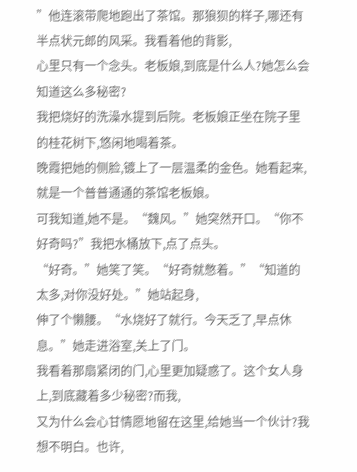”他连滚带爬地跑出了茶馆。那狼狈的样子,哪还有半点状元郎的风采。我看着他的背影,
心里只有一个念头。老板娘,到底是什么人?她怎么会知道这么多秘密?
我把烧好的洗澡水提到后院。老板娘正坐在院子里的桂花树下,悠闲地喝着茶。
晚霞把她的侧脸,镀上了一层温柔的金色。她看起来,就是一个普普通通的茶馆老板娘。
可我知道,她不是。“魏风。”她突然开口。“你不好奇吗?”我把水桶放下,点了点头。
“好奇。”她笑了笑。“好奇就憋着。”“知道的太多,对你没好处。”她站起身,
伸了个懒腰。“水烧好了就行。今天乏了,早点休息。”她走进浴室,关上了门。
我看着那扇紧闭的门,心里更加疑惑了。这个女人身上,到底藏着多少秘密?而我,
又为什么会心甘情愿地留在这里,给她当一个伙计?我想不明白。也许,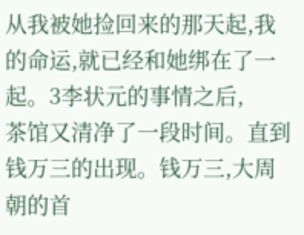从我被她捡回来的那天起,我的命运,就已经和她绑在了一起。3李状元的事情之后,
茶馆又清净了一段时间。直到钱万三的出现。钱万三,大周朝的首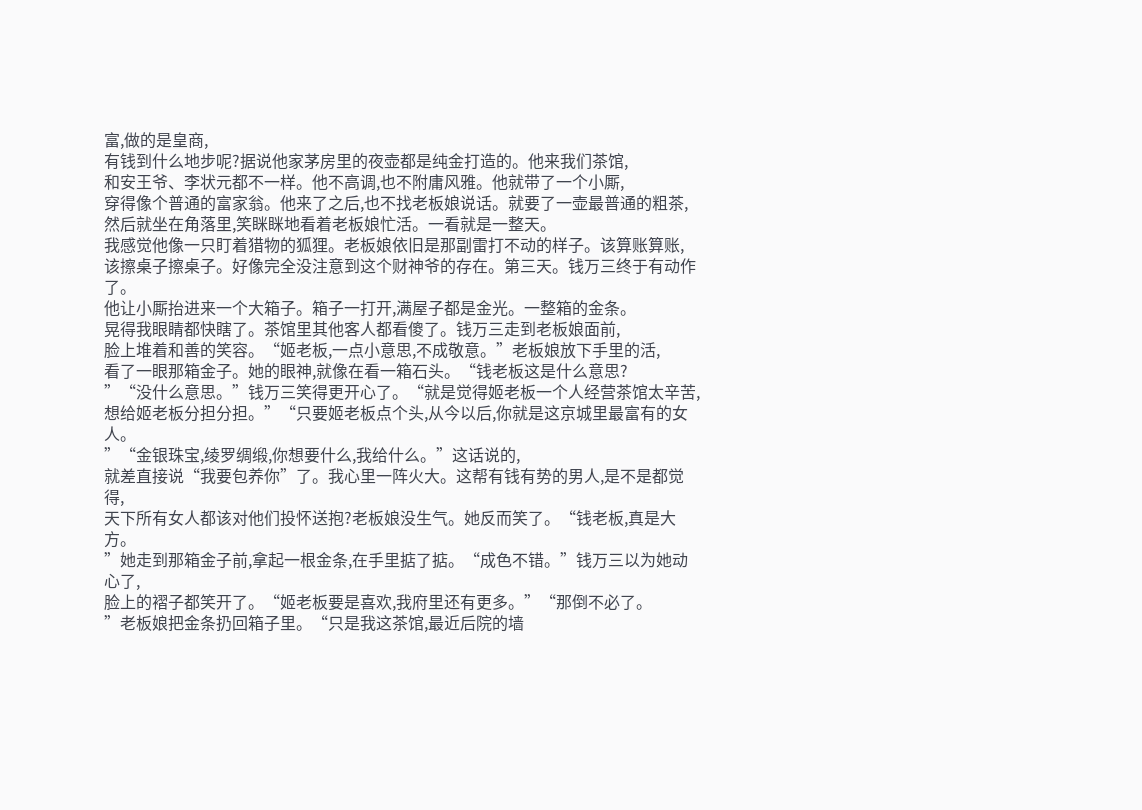富,做的是皇商,
有钱到什么地步呢?据说他家茅房里的夜壶都是纯金打造的。他来我们茶馆,
和安王爷、李状元都不一样。他不高调,也不附庸风雅。他就带了一个小厮,
穿得像个普通的富家翁。他来了之后,也不找老板娘说话。就要了一壶最普通的粗茶,
然后就坐在角落里,笑眯眯地看着老板娘忙活。一看就是一整天。
我感觉他像一只盯着猎物的狐狸。老板娘依旧是那副雷打不动的样子。该算账算账,
该擦桌子擦桌子。好像完全没注意到这个财神爷的存在。第三天。钱万三终于有动作了。
他让小厮抬进来一个大箱子。箱子一打开,满屋子都是金光。一整箱的金条。
晃得我眼睛都快瞎了。茶馆里其他客人都看傻了。钱万三走到老板娘面前,
脸上堆着和善的笑容。“姬老板,一点小意思,不成敬意。”老板娘放下手里的活,
看了一眼那箱金子。她的眼神,就像在看一箱石头。“钱老板这是什么意思?
”“没什么意思。”钱万三笑得更开心了。“就是觉得姬老板一个人经营茶馆太辛苦,
想给姬老板分担分担。”“只要姬老板点个头,从今以后,你就是这京城里最富有的女人。
”“金银珠宝,绫罗绸缎,你想要什么,我给什么。”这话说的,
就差直接说“我要包养你”了。我心里一阵火大。这帮有钱有势的男人,是不是都觉得,
天下所有女人都该对他们投怀送抱?老板娘没生气。她反而笑了。“钱老板,真是大方。
”她走到那箱金子前,拿起一根金条,在手里掂了掂。“成色不错。”钱万三以为她动心了,
脸上的褶子都笑开了。“姬老板要是喜欢,我府里还有更多。”“那倒不必了。
”老板娘把金条扔回箱子里。“只是我这茶馆,最近后院的墙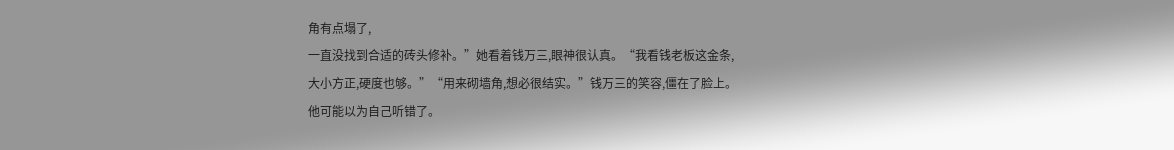角有点塌了,
一直没找到合适的砖头修补。”她看着钱万三,眼神很认真。“我看钱老板这金条,
大小方正,硬度也够。”“用来砌墙角,想必很结实。”钱万三的笑容,僵在了脸上。
他可能以为自己听错了。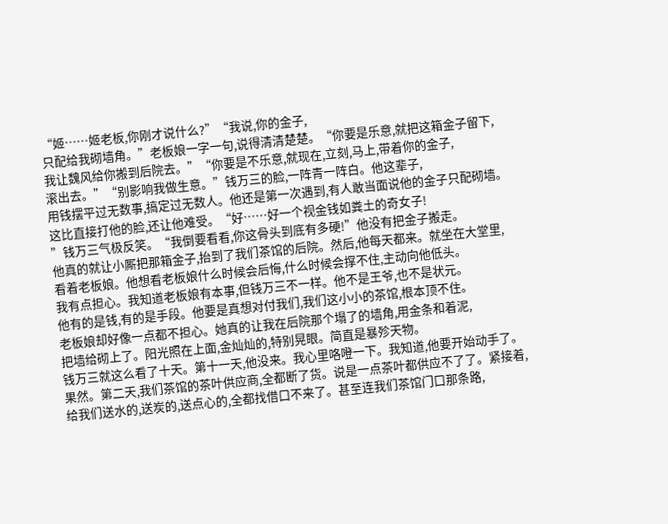“姬……姬老板,你刚才说什么?”“我说,你的金子,
只配给我砌墙角。”老板娘一字一句,说得清清楚楚。“你要是乐意,就把这箱金子留下,
我让魏风给你搬到后院去。”“你要是不乐意,就现在,立刻,马上,带着你的金子,
滚出去。”“别影响我做生意。”钱万三的脸,一阵青一阵白。他这辈子,
用钱摆平过无数事,搞定过无数人。他还是第一次遇到,有人敢当面说他的金子只配砌墙。
这比直接打他的脸,还让他难受。“好……好一个视金钱如粪土的奇女子!
”钱万三气极反笑。“我倒要看看,你这骨头到底有多硬!”他没有把金子搬走。
他真的就让小厮把那箱金子,抬到了我们茶馆的后院。然后,他每天都来。就坐在大堂里,
看着老板娘。他想看老板娘什么时候会后悔,什么时候会撑不住,主动向他低头。
我有点担心。我知道老板娘有本事,但钱万三不一样。他不是王爷,也不是状元。
他有的是钱,有的是手段。他要是真想对付我们,我们这小小的茶馆,根本顶不住。
老板娘却好像一点都不担心。她真的让我在后院那个塌了的墙角,用金条和着泥,
把墙给砌上了。阳光照在上面,金灿灿的,特别晃眼。简直是暴殄天物。
钱万三就这么看了十天。第十一天,他没来。我心里咯噔一下。我知道,他要开始动手了。
果然。第二天,我们茶馆的茶叶供应商,全都断了货。说是一点茶叶都供应不了了。紧接着,
给我们送水的,送炭的,送点心的,全都找借口不来了。甚至连我们茶馆门口那条路,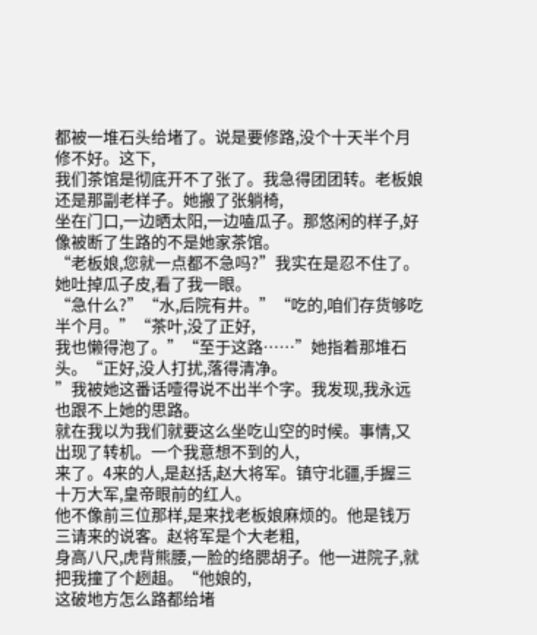都被一堆石头给堵了。说是要修路,没个十天半个月修不好。这下,
我们茶馆是彻底开不了张了。我急得团团转。老板娘还是那副老样子。她搬了张躺椅,
坐在门口,一边晒太阳,一边嗑瓜子。那悠闲的样子,好像被断了生路的不是她家茶馆。
“老板娘,您就一点都不急吗?”我实在是忍不住了。她吐掉瓜子皮,看了我一眼。
“急什么?”“水,后院有井。”“吃的,咱们存货够吃半个月。”“茶叶,没了正好,
我也懒得泡了。”“至于这路……”她指着那堆石头。“正好,没人打扰,落得清净。
”我被她这番话噎得说不出半个字。我发现,我永远也跟不上她的思路。
就在我以为我们就要这么坐吃山空的时候。事情,又出现了转机。一个我意想不到的人,
来了。4来的人,是赵括,赵大将军。镇守北疆,手握三十万大军,皇帝眼前的红人。
他不像前三位那样,是来找老板娘麻烦的。他是钱万三请来的说客。赵将军是个大老粗,
身高八尺,虎背熊腰,一脸的络腮胡子。他一进院子,就把我撞了个趔趄。“他娘的,
这破地方怎么路都给堵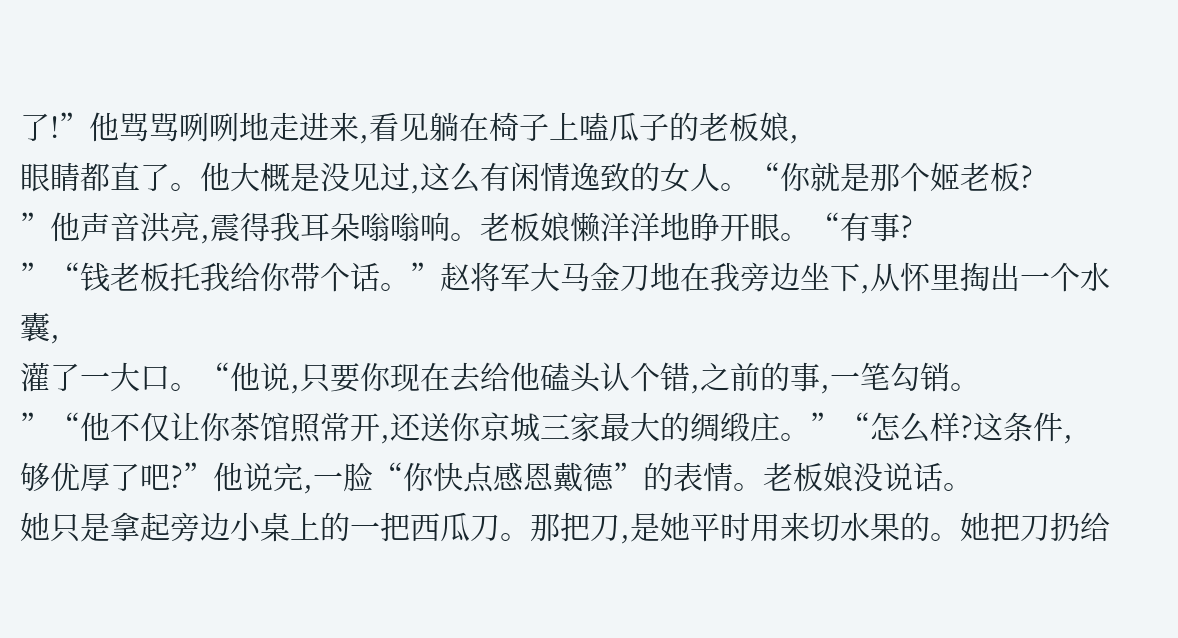了!”他骂骂咧咧地走进来,看见躺在椅子上嗑瓜子的老板娘,
眼睛都直了。他大概是没见过,这么有闲情逸致的女人。“你就是那个姬老板?
”他声音洪亮,震得我耳朵嗡嗡响。老板娘懒洋洋地睁开眼。“有事?
”“钱老板托我给你带个话。”赵将军大马金刀地在我旁边坐下,从怀里掏出一个水囊,
灌了一大口。“他说,只要你现在去给他磕头认个错,之前的事,一笔勾销。
”“他不仅让你茶馆照常开,还送你京城三家最大的绸缎庄。”“怎么样?这条件,
够优厚了吧?”他说完,一脸“你快点感恩戴德”的表情。老板娘没说话。
她只是拿起旁边小桌上的一把西瓜刀。那把刀,是她平时用来切水果的。她把刀扔给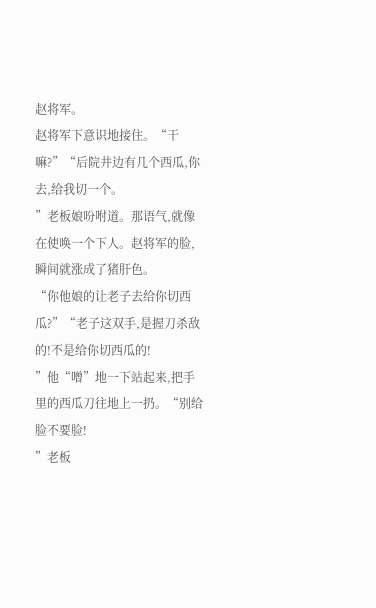赵将军。
赵将军下意识地接住。“干嘛?”“后院井边有几个西瓜,你去,给我切一个。
”老板娘吩咐道。那语气,就像在使唤一个下人。赵将军的脸,瞬间就涨成了猪肝色。
“你他娘的让老子去给你切西瓜?”“老子这双手,是握刀杀敌的!不是给你切西瓜的!
”他“噌”地一下站起来,把手里的西瓜刀往地上一扔。“别给脸不要脸!
”老板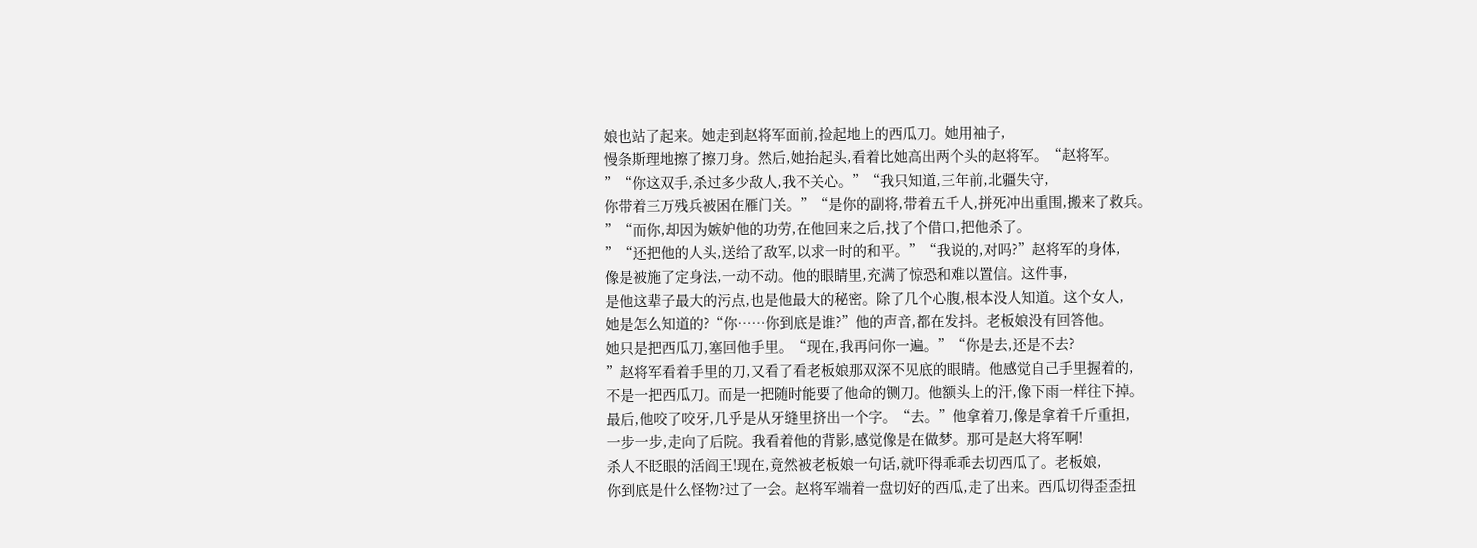娘也站了起来。她走到赵将军面前,捡起地上的西瓜刀。她用袖子,
慢条斯理地擦了擦刀身。然后,她抬起头,看着比她高出两个头的赵将军。“赵将军。
”“你这双手,杀过多少敌人,我不关心。”“我只知道,三年前,北疆失守,
你带着三万残兵被困在雁门关。”“是你的副将,带着五千人,拼死冲出重围,搬来了救兵。
”“而你,却因为嫉妒他的功劳,在他回来之后,找了个借口,把他杀了。
”“还把他的人头,送给了敌军,以求一时的和平。”“我说的,对吗?”赵将军的身体,
像是被施了定身法,一动不动。他的眼睛里,充满了惊恐和难以置信。这件事,
是他这辈子最大的污点,也是他最大的秘密。除了几个心腹,根本没人知道。这个女人,
她是怎么知道的?“你……你到底是谁?”他的声音,都在发抖。老板娘没有回答他。
她只是把西瓜刀,塞回他手里。“现在,我再问你一遍。”“你是去,还是不去?
”赵将军看着手里的刀,又看了看老板娘那双深不见底的眼睛。他感觉自己手里握着的,
不是一把西瓜刀。而是一把随时能要了他命的铡刀。他额头上的汗,像下雨一样往下掉。
最后,他咬了咬牙,几乎是从牙缝里挤出一个字。“去。”他拿着刀,像是拿着千斤重担,
一步一步,走向了后院。我看着他的背影,感觉像是在做梦。那可是赵大将军啊!
杀人不眨眼的活阎王!现在,竟然被老板娘一句话,就吓得乖乖去切西瓜了。老板娘,
你到底是什么怪物?过了一会。赵将军端着一盘切好的西瓜,走了出来。西瓜切得歪歪扭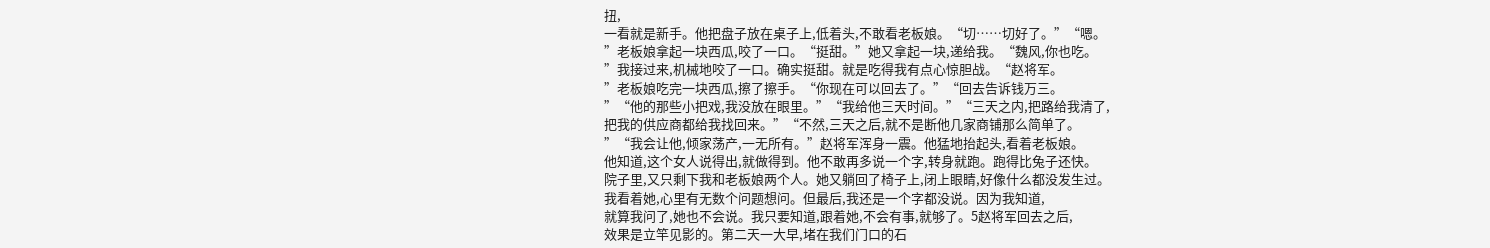扭,
一看就是新手。他把盘子放在桌子上,低着头,不敢看老板娘。“切……切好了。”“嗯。
”老板娘拿起一块西瓜,咬了一口。“挺甜。”她又拿起一块,递给我。“魏风,你也吃。
”我接过来,机械地咬了一口。确实挺甜。就是吃得我有点心惊胆战。“赵将军。
”老板娘吃完一块西瓜,擦了擦手。“你现在可以回去了。”“回去告诉钱万三。
”“他的那些小把戏,我没放在眼里。”“我给他三天时间。”“三天之内,把路给我清了,
把我的供应商都给我找回来。”“不然,三天之后,就不是断他几家商铺那么简单了。
”“我会让他,倾家荡产,一无所有。”赵将军浑身一震。他猛地抬起头,看着老板娘。
他知道,这个女人说得出,就做得到。他不敢再多说一个字,转身就跑。跑得比兔子还快。
院子里,又只剩下我和老板娘两个人。她又躺回了椅子上,闭上眼睛,好像什么都没发生过。
我看着她,心里有无数个问题想问。但最后,我还是一个字都没说。因为我知道,
就算我问了,她也不会说。我只要知道,跟着她,不会有事,就够了。5赵将军回去之后,
效果是立竿见影的。第二天一大早,堵在我们门口的石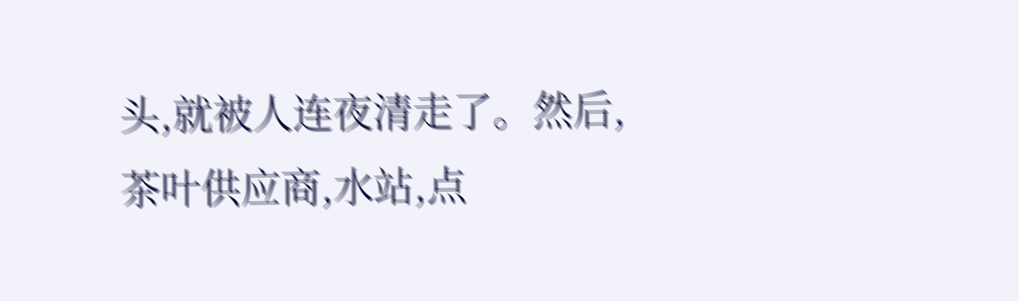头,就被人连夜清走了。然后,
茶叶供应商,水站,点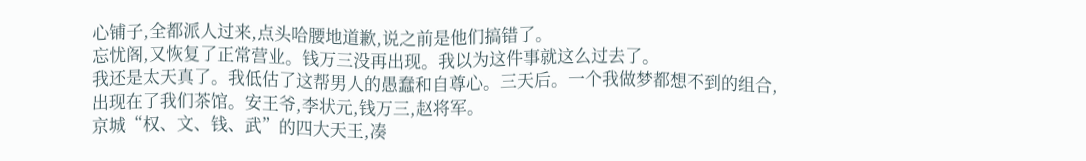心铺子,全都派人过来,点头哈腰地道歉,说之前是他们搞错了。
忘忧阁,又恢复了正常营业。钱万三没再出现。我以为这件事就这么过去了。
我还是太天真了。我低估了这帮男人的愚蠢和自尊心。三天后。一个我做梦都想不到的组合,
出现在了我们茶馆。安王爷,李状元,钱万三,赵将军。
京城“权、文、钱、武”的四大天王,凑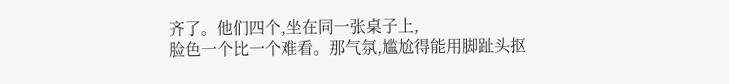齐了。他们四个,坐在同一张桌子上,
脸色一个比一个难看。那气氛,尴尬得能用脚趾头抠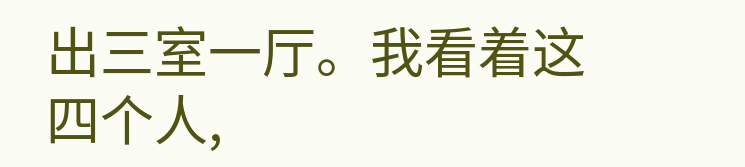出三室一厅。我看着这四个人,